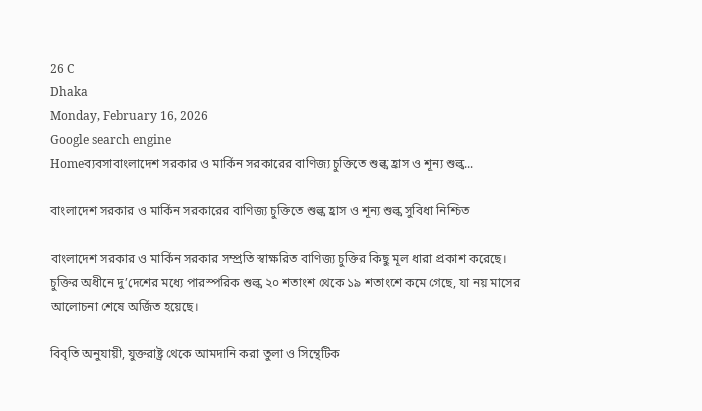26 C
Dhaka
Monday, February 16, 2026
Google search engine
Homeব্যবসাবাংলাদেশ সরকার ও মার্কিন সরকারের বাণিজ্য চুক্তিতে শুল্ক হ্রাস ও শূন্য শুল্ক...

বাংলাদেশ সরকার ও মার্কিন সরকারের বাণিজ্য চুক্তিতে শুল্ক হ্রাস ও শূন্য শুল্ক সুবিধা নিশ্চিত

বাংলাদেশ সরকার ও মার্কিন সরকার সম্প্রতি স্বাক্ষরিত বাণিজ্য চুক্তির কিছু মূল ধারা প্রকাশ করেছে। চুক্তির অধীনে দু’দেশের মধ্যে পারস্পরিক শুল্ক ২০ শতাংশ থেকে ১৯ শতাংশে কমে গেছে, যা নয় মাসের আলোচনা শেষে অর্জিত হয়েছে।

বিবৃতি অনুযায়ী, যুক্তরাষ্ট্র থেকে আমদানি করা তুলা ও সিন্থেটিক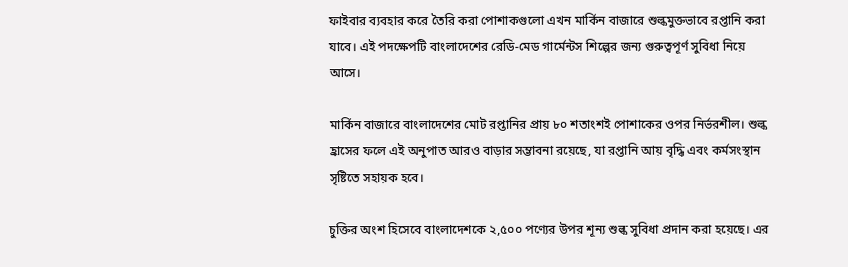ফাইবার ব্যবহার করে তৈরি করা পোশাকগুলো এখন মার্কিন বাজারে শুল্কমুক্তভাবে রপ্তানি করা যাবে। এই পদক্ষেপটি বাংলাদেশের রেডি-মেড গার্মেন্টস শিল্পের জন্য গুরুত্বপূর্ণ সুবিধা নিয়ে আসে।

মার্কিন বাজারে বাংলাদেশের মোট রপ্তানির প্রায় ৮০ শতাংশই পোশাকের ওপর নির্ভরশীল। শুল্ক হ্রাসের ফলে এই অনুপাত আরও বাড়ার সম্ভাবনা রয়েছে, যা রপ্তানি আয় বৃদ্ধি এবং কর্মসংস্থান সৃষ্টিতে সহায়ক হবে।

চুক্তির অংশ হিসেবে বাংলাদেশকে ২,৫০০ পণ্যের উপর শূন্য শুল্ক সুবিধা প্রদান করা হয়েছে। এর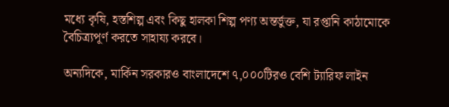মধ্যে কৃষি, হস্তশিল্প এবং কিছু হালকা শিল্প পণ্য অন্তর্ভুক্ত, যা রপ্তানি কাঠামোকে বৈচিত্র্যপূর্ণ করতে সাহায্য করবে।

অন্যদিকে, মার্কিন সরকারও বাংলাদেশে ৭,০০০টিরও বেশি ট্যারিফ লাইন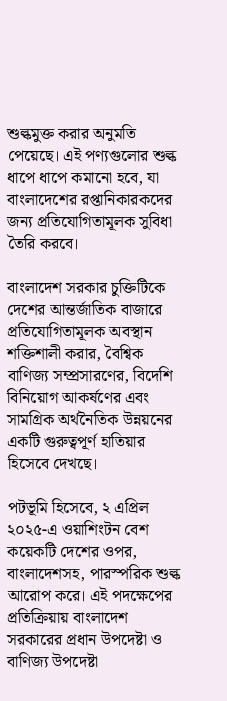শুল্কমুক্ত করার অনুমতি পেয়েছে। এই পণ্যগুলোর শুল্ক ধাপে ধাপে কমানো হবে, যা বাংলাদেশের রপ্তানিকারকদের জন্য প্রতিযোগিতামূলক সুবিধা তৈরি করবে।

বাংলাদেশ সরকার চুক্তিটিকে দেশের আন্তর্জাতিক বাজারে প্রতিযোগিতামূলক অবস্থান শক্তিশালী করার, বৈশ্বিক বাণিজ্য সম্প্রসারণের, বিদেশি বিনিয়োগ আকর্ষণের এবং সামগ্রিক অর্থনৈতিক উন্নয়নের একটি গুরুত্বপূর্ণ হাতিয়ার হিসেবে দেখছে।

পটভূমি হিসেবে, ২ এপ্রিল ২০২৫-এ ওয়াশিংটন বেশ কয়েকটি দেশের ওপর, বাংলাদেশসহ, পারস্পরিক শুল্ক আরোপ করে। এই পদক্ষেপের প্রতিক্রিয়ায় বাংলাদেশ সরকারের প্রধান উপদেষ্টা ও বাণিজ্য উপদেষ্টা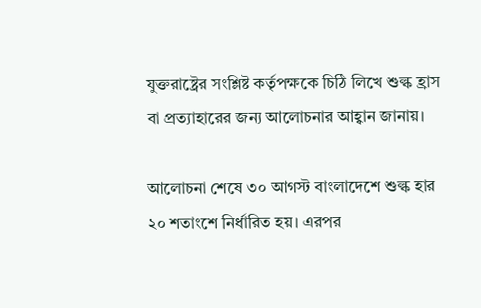যুক্তরাষ্ট্রের সংশ্লিষ্ট কর্তৃপক্ষকে চিঠি লিখে শুল্ক হ্রাস বা প্রত্যাহারের জন্য আলোচনার আহ্বান জানায়।

আলোচনা শেষে ৩০ আগস্ট বাংলাদেশে শুল্ক হার ২০ শতাংশে নির্ধারিত হয়। এরপর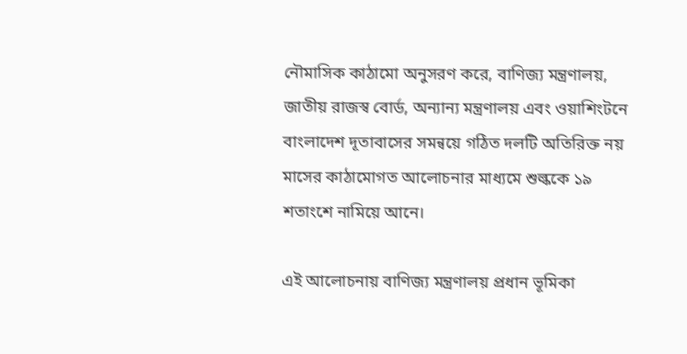নৌমাসিক কাঠামো অনুসরণ করে, বাণিজ্য মন্ত্রণালয়, জাতীয় রাজস্ব বোর্ড, অন্যান্য মন্ত্রণালয় এবং ওয়াশিংটনে বাংলাদেশ দূতাবাসের সমন্বয়ে গঠিত দলটি অতিরিক্ত নয় মাসের কাঠামোগত আলোচনার মাধ্যমে শুল্ককে ১৯ শতাংশে নামিয়ে আনে।

এই আলোচনায় বাণিজ্য মন্ত্রণালয় প্রধান ভূমিকা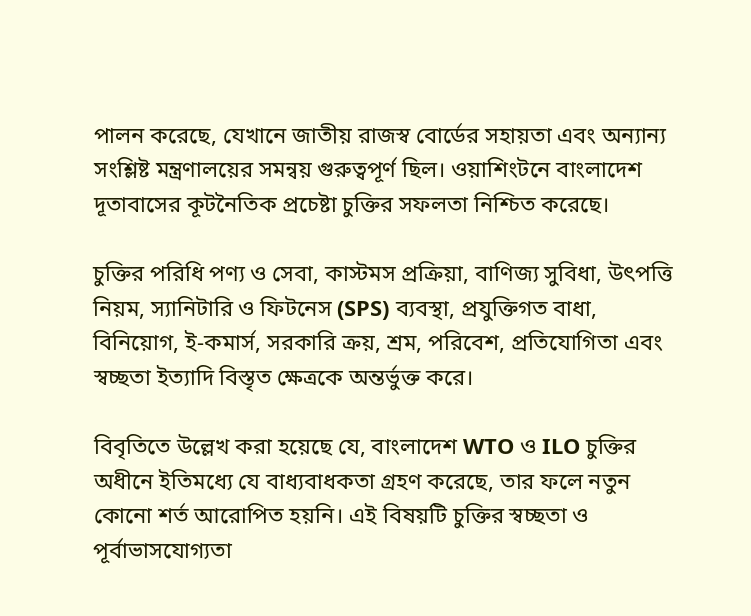পালন করেছে, যেখানে জাতীয় রাজস্ব বোর্ডের সহায়তা এবং অন্যান্য সংশ্লিষ্ট মন্ত্রণালয়ের সমন্বয় গুরুত্বপূর্ণ ছিল। ওয়াশিংটনে বাংলাদেশ দূতাবাসের কূটনৈতিক প্রচেষ্টা চুক্তির সফলতা নিশ্চিত করেছে।

চুক্তির পরিধি পণ্য ও সেবা, কাস্টমস প্রক্রিয়া, বাণিজ্য সুবিধা, উৎপত্তি নিয়ম, স্যানিটারি ও ফিটনেস (SPS) ব্যবস্থা, প্রযুক্তিগত বাধা, বিনিয়োগ, ই‑কমার্স, সরকারি ক্রয়, শ্রম, পরিবেশ, প্রতিযোগিতা এবং স্বচ্ছতা ইত্যাদি বিস্তৃত ক্ষেত্রকে অন্তর্ভুক্ত করে।

বিবৃতিতে উল্লেখ করা হয়েছে যে, বাংলাদেশ WTO ও ILO চুক্তির অধীনে ইতিমধ্যে যে বাধ্যবাধকতা গ্রহণ করেছে, তার ফলে নতুন কোনো শর্ত আরোপিত হয়নি। এই বিষয়টি চুক্তির স্বচ্ছতা ও পূর্বাভাসযোগ্যতা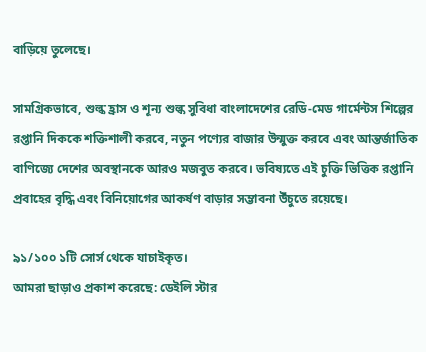বাড়িয়ে তুলেছে।

সামগ্রিকভাবে, শুল্ক হ্রাস ও শূন্য শুল্ক সুবিধা বাংলাদেশের রেডি-মেড গার্মেন্টস শিল্পের রপ্তানি দিককে শক্তিশালী করবে, নতুন পণ্যের বাজার উন্মুক্ত করবে এবং আন্তর্জাতিক বাণিজ্যে দেশের অবস্থানকে আরও মজবুত করবে। ভবিষ্যতে এই চুক্তি ভিত্তিক রপ্তানি প্রবাহের বৃদ্ধি এবং বিনিয়োগের আকর্ষণ বাড়ার সম্ভাবনা উঁচুতে রয়েছে।

৯১/১০০ ১টি সোর্স থেকে যাচাইকৃত।
আমরা ছাড়াও প্রকাশ করেছে: ডেইলি স্টার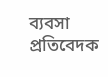ব্যবসা প্রতিবেদক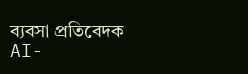ব্যবসা প্রতিবেদক
AI-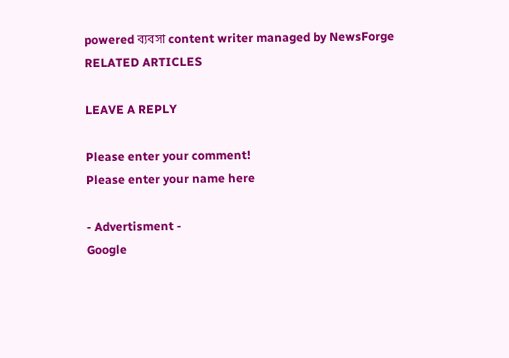powered ব্যবসা content writer managed by NewsForge
RELATED ARTICLES

LEAVE A REPLY

Please enter your comment!
Please enter your name here

- Advertisment -
Google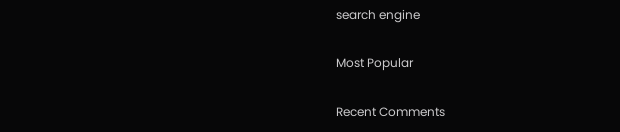search engine

Most Popular

Recent Comments